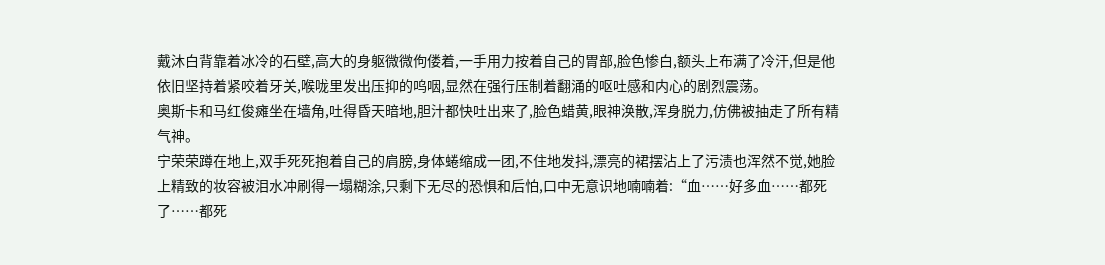戴沐白背靠着冰冷的石壁,高大的身躯微微佝偻着,一手用力按着自己的胃部,脸色惨白,额头上布满了冷汗,但是他依旧坚持着紧咬着牙关,喉咙里发出压抑的呜咽,显然在强行压制着翻涌的呕吐感和内心的剧烈震荡。
奥斯卡和马红俊瘫坐在墙角,吐得昏天暗地,胆汁都快吐出来了,脸色蜡黄,眼神涣散,浑身脱力,仿佛被抽走了所有精气神。
宁荣荣蹲在地上,双手死死抱着自己的肩膀,身体蜷缩成一团,不住地发抖,漂亮的裙摆沾上了污渍也浑然不觉,她脸上精致的妆容被泪水冲刷得一塌糊涂,只剩下无尽的恐惧和后怕,口中无意识地喃喃着:“血……好多血……都死了……都死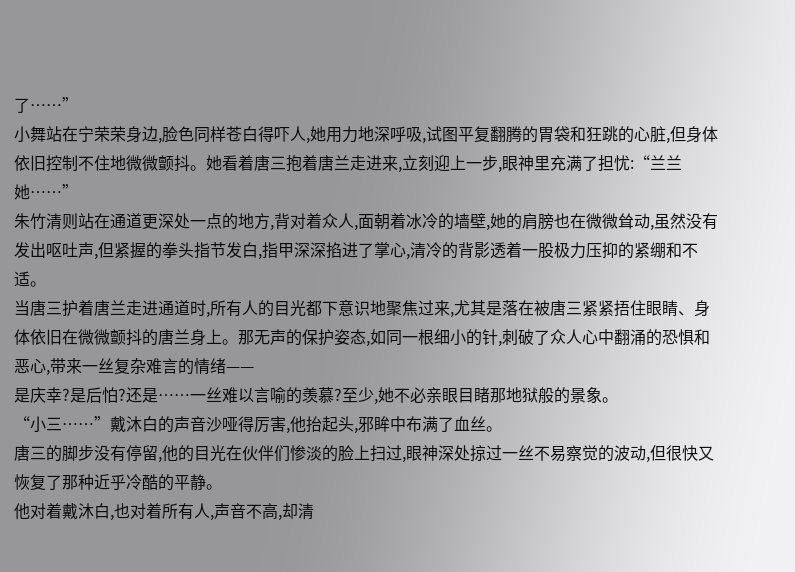了……”
小舞站在宁荣荣身边,脸色同样苍白得吓人,她用力地深呼吸,试图平复翻腾的胃袋和狂跳的心脏,但身体依旧控制不住地微微颤抖。她看着唐三抱着唐兰走进来,立刻迎上一步,眼神里充满了担忧:“兰兰她……”
朱竹清则站在通道更深处一点的地方,背对着众人,面朝着冰冷的墙壁,她的肩膀也在微微耸动,虽然没有发出呕吐声,但紧握的拳头指节发白,指甲深深掐进了掌心,清冷的背影透着一股极力压抑的紧绷和不适。
当唐三护着唐兰走进通道时,所有人的目光都下意识地聚焦过来,尤其是落在被唐三紧紧捂住眼睛、身体依旧在微微颤抖的唐兰身上。那无声的保护姿态,如同一根细小的针,刺破了众人心中翻涌的恐惧和恶心,带来一丝复杂难言的情绪——
是庆幸?是后怕?还是……一丝难以言喻的羡慕?至少,她不必亲眼目睹那地狱般的景象。
“小三……”戴沐白的声音沙哑得厉害,他抬起头,邪眸中布满了血丝。
唐三的脚步没有停留,他的目光在伙伴们惨淡的脸上扫过,眼神深处掠过一丝不易察觉的波动,但很快又恢复了那种近乎冷酷的平静。
他对着戴沐白,也对着所有人,声音不高,却清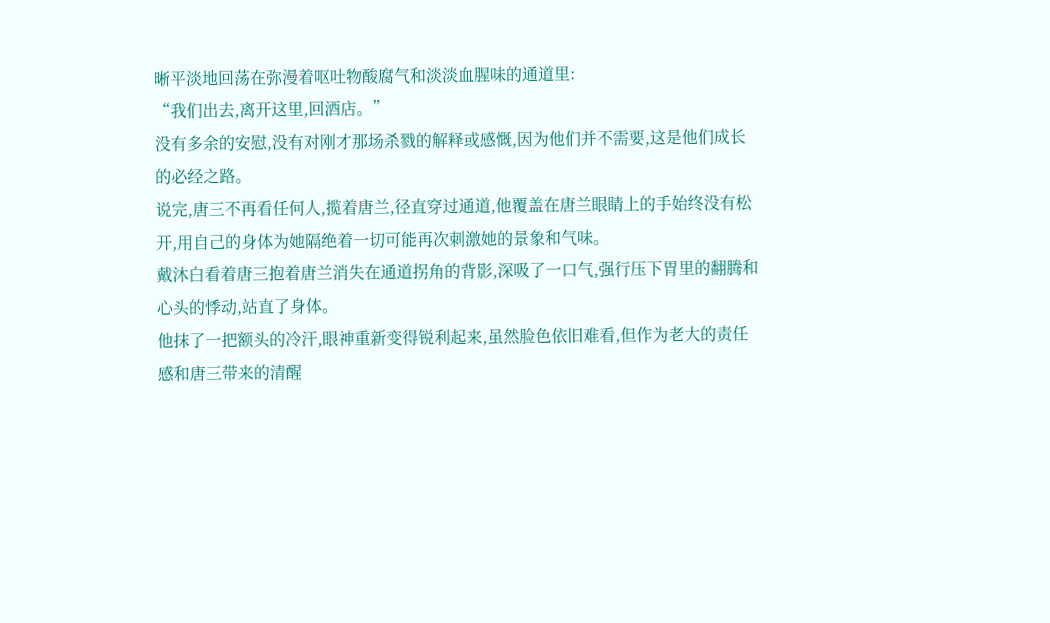晰平淡地回荡在弥漫着呕吐物酸腐气和淡淡血腥味的通道里:
“我们出去,离开这里,回酒店。”
没有多余的安慰,没有对刚才那场杀戮的解释或感慨,因为他们并不需要,这是他们成长的必经之路。
说完,唐三不再看任何人,揽着唐兰,径直穿过通道,他覆盖在唐兰眼睛上的手始终没有松开,用自己的身体为她隔绝着一切可能再次刺激她的景象和气味。
戴沐白看着唐三抱着唐兰消失在通道拐角的背影,深吸了一口气,强行压下胃里的翻腾和心头的悸动,站直了身体。
他抹了一把额头的冷汗,眼神重新变得锐利起来,虽然脸色依旧难看,但作为老大的责任感和唐三带来的清醒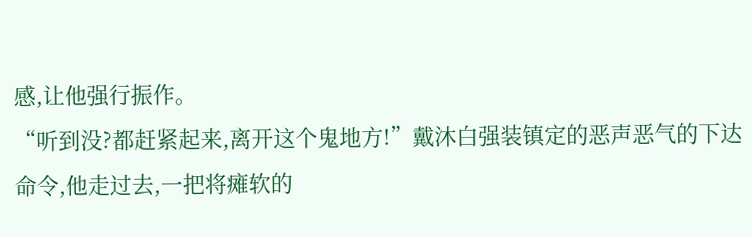感,让他强行振作。
“听到没?都赶紧起来,离开这个鬼地方!”戴沐白强装镇定的恶声恶气的下达命令,他走过去,一把将瘫软的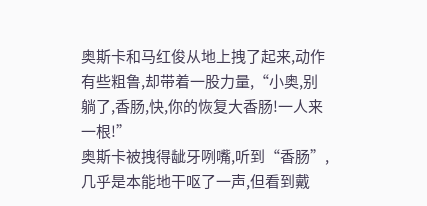奥斯卡和马红俊从地上拽了起来,动作有些粗鲁,却带着一股力量,“小奥,别躺了,香肠,快,你的恢复大香肠!一人来一根!”
奥斯卡被拽得龇牙咧嘴,听到“香肠”,几乎是本能地干呕了一声,但看到戴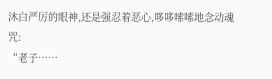沐白严厉的眼神,还是强忍着恶心,哆哆嗦嗦地念动魂咒:
“老子……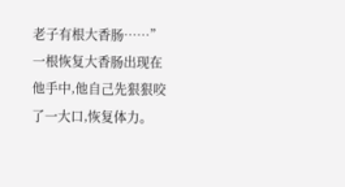老子有根大香肠……” 一根恢复大香肠出现在他手中,他自己先狠狠咬了一大口,恢复体力。